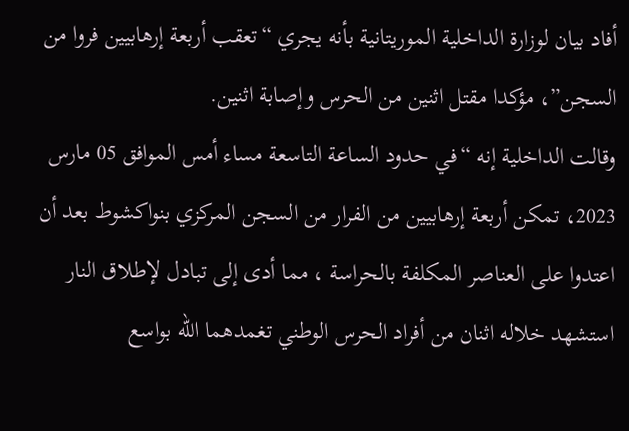أفاد بيان لوزارة الداخلية الموريتانية بأنه يجري “تعقب أربعة إرهابيين فروا من السجن”، مؤكدا مقتل اثنين من الحرس وإصابة اثنين.
وقالت الداخلية إنه “في حدود الساعة التاسعة مساء أمس الموافق 05 مارس 2023، تمكن أربعة إرهابيين من الفرار من السجن المركزي بنواكشوط بعد أن اعتدوا على العناصر المكلفة بالحراسة ، مما أدى إلى تبادل لإطلاق النار استشهد خلاله اثنان من أفراد الحرس الوطني تغمدهما الله بواسع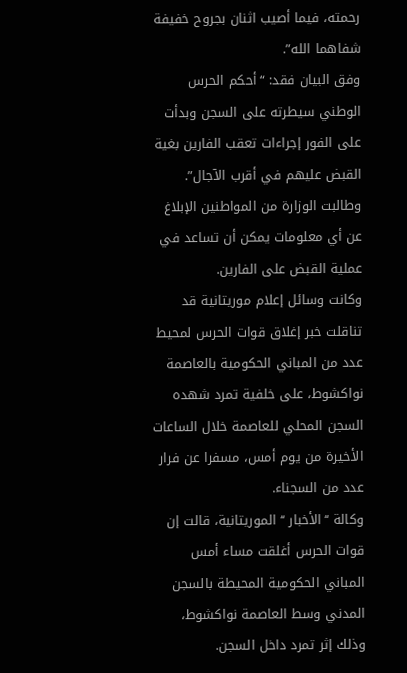رحمته، فيما أصيب اثنان بجروح خفيفة شفاهما الله”.
وفق البيان فقد: “أحكم الحرس الوطني سيطرته على السجن وبدأت على الفور إجراءات تعقب الفارين بغية القبض عليهم في أقرب الآجال”.
وطالبت الوزارة من المواطنين الإبلاغ عن أي معلومات يمكن أن تساعد في عملية القبض على الفارين.
وكانت وسائل إعلام موريتانية قد تناقلت خبر إغلاق قوات الحرس لمحيط عدد من المباني الحكومية بالعاصمة نواكشوط، على خلفية تمرد شهده السجن المحلي للعاصمة خلال الساعات الأخيرة من يوم أمس، مسفرا عن فرار عدد من السجناء.
وكالة ‘‘الأخبار ‘‘ الموريتانية، قالت إن قوات الحرس أغلقت مساء أمس المباني الحكومية المحيطة بالسجن المدني وسط العاصمة نواكشوط، وذلك إثر تمرد داخل السجن.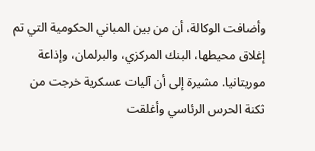وأضافت الوكالة، أن من بين المباني الحكومية التي تم إغلاق محيطها، البنك المركزي، والبرلمان، وإذاعة موريتانيا. مشيرة إلى أن آليات عسكرية خرجت من ثكنة الحرس الرئاسي وأغلقت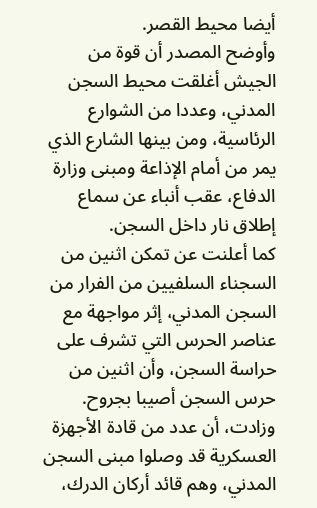أيضا محيط القصر.
وأوضح المصدر أن قوة من الجيش أغلقت محيط السجن المدني، وعددا من الشوارع الرئاسية، ومن بينها الشارع الذي يمر من أمام الإذاعة ومبنى وزارة الدفاع، عقب أنباء عن سماع إطلاق نار داخل السجن.
كما أعلنت عن تمكن اثنين من السجناء السلفيين من الفرار من السجن المدني، إثر مواجهة مع عناصر الحرس التي تشرف على حراسة السجن، وأن اثنين من حرس السجن أصيبا بجروح.
وزادت، أن عدد من قادة الأجهزة العسكرية قد وصلوا مبنى السجن المدني، وهم قائد أركان الدرك،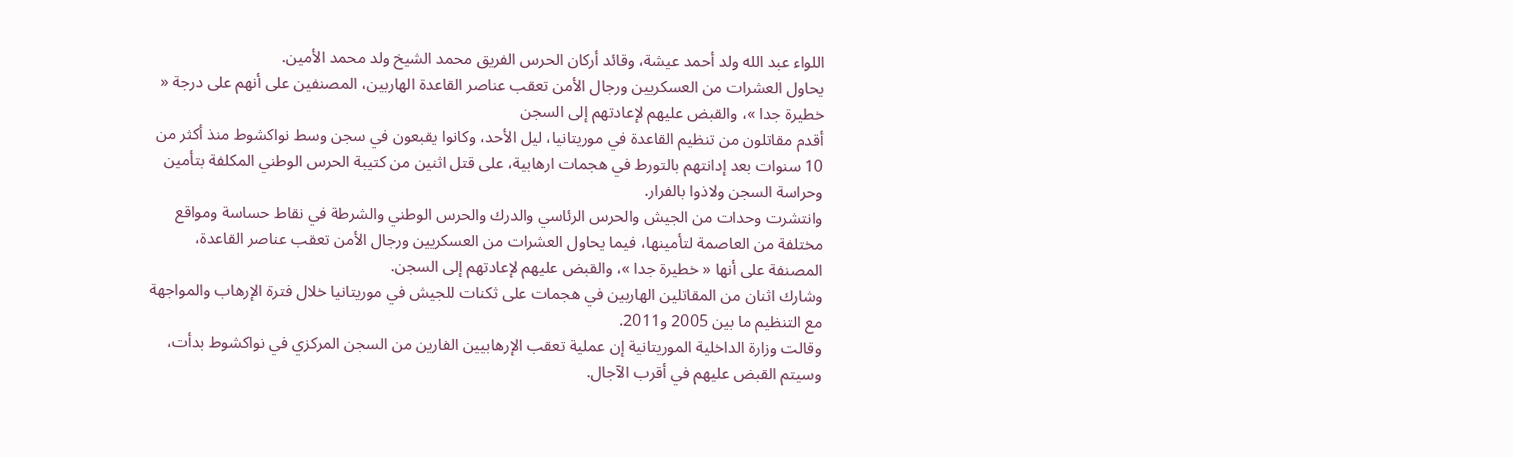اللواء عبد الله ولد أحمد عيشة، وقائد أركان الحرس الفريق محمد الشيخ ولد محمد الأمين.
يحاول العشرات من العسكريين ورجال الأمن تعقب عناصر القاعدة الهاربين، المصنفين على أنهم على درجة « خطيرة جدا »، والقبض عليهم لإعادتهم إلى السجن
أقدم مقاتلون من تنظيم القاعدة في موريتانيا، ليل الأحد، وكانوا يقبعون في سجن وسط نواكشوط منذ أكثر من 10 سنوات بعد إدانتهم بالتورط في هجمات ارهابية، على قتل اثنين من كتيبة الحرس الوطني المكلفة بتأمين وحراسة السجن ولاذوا بالفرار.
وانتشرت وحدات من الجيش والحرس الرئاسي والدرك والحرس الوطني والشرطة في نقاط حساسة ومواقع مختلفة من العاصمة لتأمينها، فيما يحاول العشرات من العسكريين ورجال الأمن تعقب عناصر القاعدة، المصنفة على أنها « خطيرة جدا »، والقبض عليهم لإعادتهم إلى السجن.
وشارك اثنان من المقاتلين الهاربين في هجمات على ثكنات للجيش في موريتانيا خلال فترة الإرهاب والمواجهة مع التنظيم ما بين 2005 و2011.
وقالت وزارة الداخلية الموريتانية إن عملية تعقب الإرهابيين الفارين من السجن المركزي في نواكشوط بدأت، وسيتم القبض عليهم في أقرب الآجال.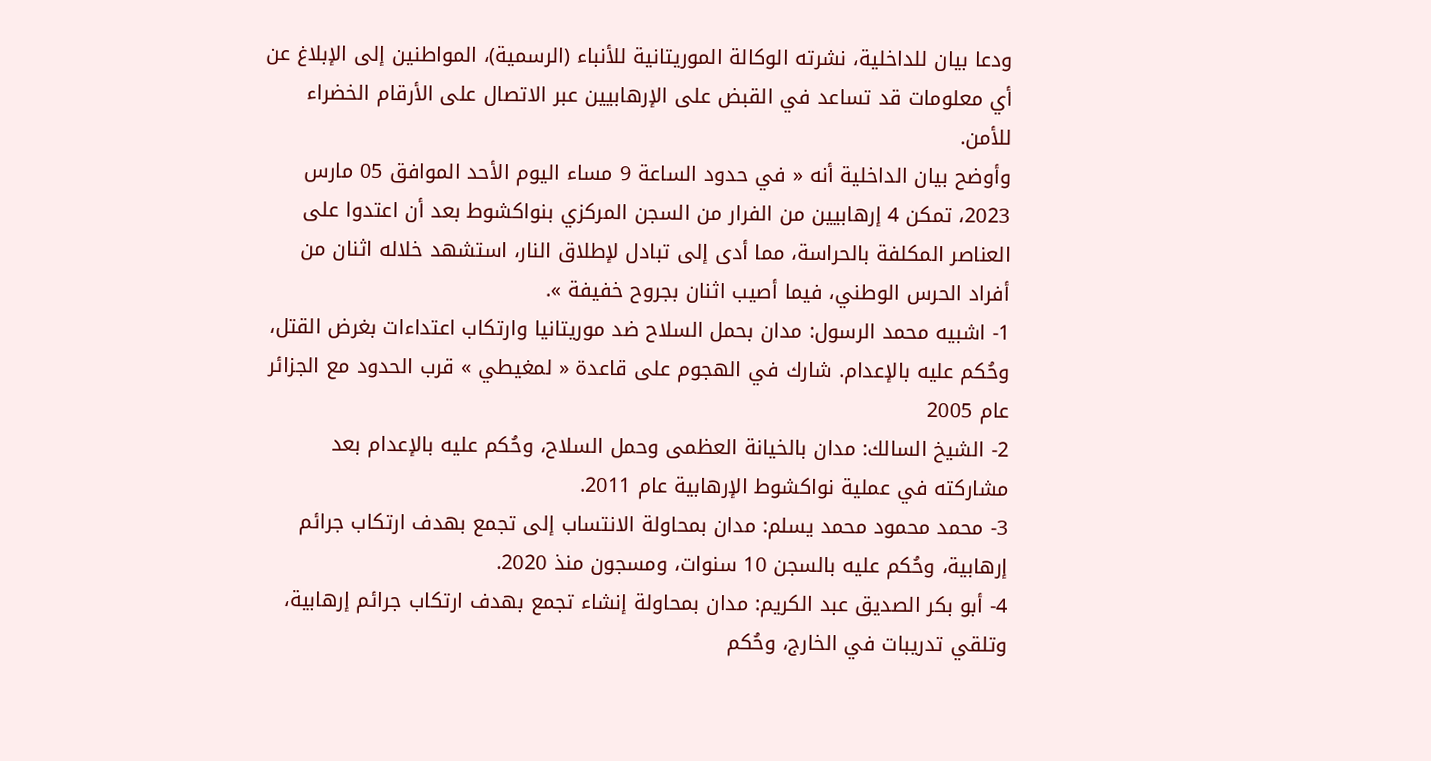ودعا بيان للداخلية، نشرته الوكالة الموريتانية للأنباء (الرسمية)، المواطنين إلى الإبلاغ عن أي معلومات قد تساعد في القبض على الإرهابيين عبر الاتصال على الأرقام الخضراء للأمن.
وأوضح بيان الداخلية أنه « في حدود الساعة 9 مساء اليوم الأحد الموافق 05 مارس 2023، تمكن 4 إرهابيين من الفرار من السجن المركزي بنواكشوط بعد أن اعتدوا على العناصر المكلفة بالحراسة، مما أدى إلى تبادل لإطلاق النار، استشهد خلاله اثنان من أفراد الحرس الوطني، فيما أصيب اثنان بجروح خفيفة ».
1- اشبيه محمد الرسول: مدان بحمل السلاح ضد موريتانيا وارتكاب اعتداءات بغرض القتل، وحُكم عليه بالإعدام. شارك في الهجوم على قاعدة « لمغيطي » قرب الحدود مع الجزائر عام 2005
2- الشيخ السالك: مدان بالخيانة العظمى وحمل السلاح، وحُكم عليه بالإعدام بعد مشاركته في عملية نواكشوط الإرهابية عام 2011.
3- محمد محمود محمد يسلم: مدان بمحاولة الانتساب إلى تجمع بهدف ارتكاب جرائم إرهابية، وحُكم عليه بالسجن 10 سنوات، ومسجون منذ 2020.
4- أبو بكر الصديق عبد الكريم: مدان بمحاولة إنشاء تجمع بهدف ارتكاب جرائم إرهابية، وتلقي تدريبات في الخارج، وحُكم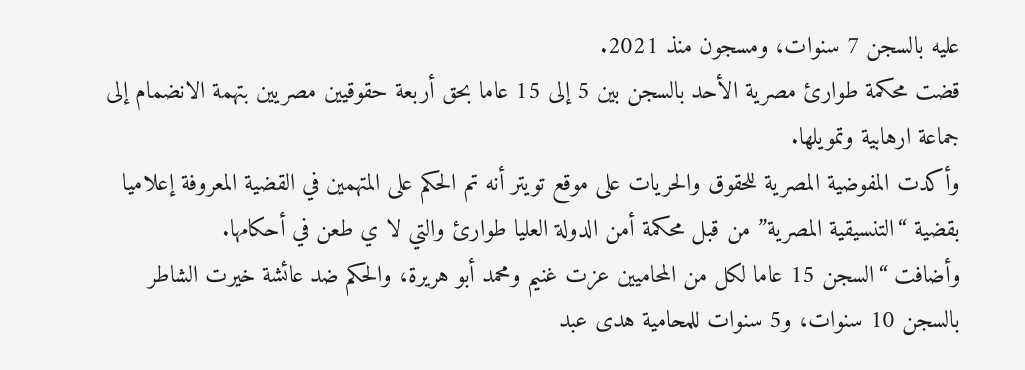عليه بالسجن 7 سنوات، ومسجون منذ 2021.
قضت محكمة طوارئ مصرية الأحد بالسجن بين 5 إلى 15 عاما بحق أربعة حقوقيين مصريين بتهمة الانضمام إلى جماعة ارهابية وتمويلها.
وأكدت المفوضية المصرية للحقوق والحريات على موقع تويتر أنه تم الحكم على المتهمين في القضية المعروفة إعلاميا بقضية “التنسيقية المصرية” من قبل محكمة أمن الدولة العليا طوارئ والتي لا ي طعن في أحكامها.
وأضافت “السجن 15 عاما لكل من المحاميين عزت غنيم ومحمد أبو هريرة، والحكم ضد عائشة خيرت الشاطر بالسجن 10 سنوات، و5 سنوات للمحامية هدى عبد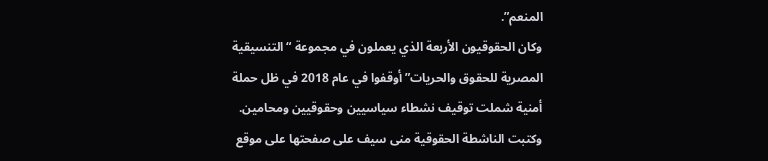المنعم”.
وكان الحقوقيون الأربعة الذي يعملون في مجموعة “التنسيقية المصرية للحقوق والحريات” أوقفوا في عام 2018 في ظل حملة أمنية شملت توقيف نشطاء سياسيين وحقوقيين ومحامين.
وكتبت الناشطة الحقوقية منى سيف على صفحتها على موقع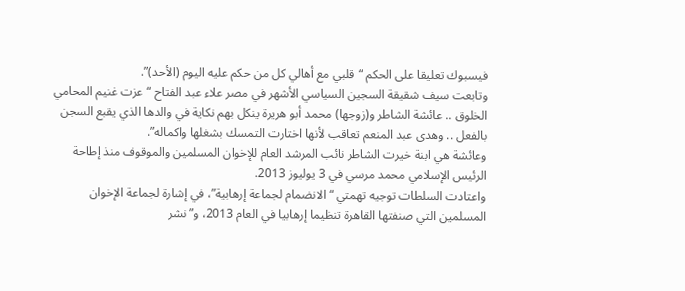فيسبوك تعليقا على الحكم “قلبي مع أهالي كل من حكم عليه اليوم (الأحد)”.
وتابعت سيف شقيقة السجين السياسي الأشهر في مصر علاء عبد الفتاح “عزت غنيم المحامي الخلوق .. عائشة الشاطر و(زوجها) محمد أبو هريرة ينكل بهم نكاية في والدها الذي يقبع السجن بالفعل .. وهدى عبد المنعم تعاقب لأنها اختارت التمسك بشغلها واكماله”.
وعائشة هي ابنة خيرت الشاطر نائب المرشد العام للإخوان المسلمين والموقوف منذ إطاحة الرئيس الإسلامي محمد مرسي في 3 يوليوز 2013.
واعتادت السلطات توجيه تهمتي “الانضمام لجماعة إرهابية”، في إشارة لجماعة الإخوان المسلمين التي صنفتها القاهرة تنظيما إرهابيا في العام 2013، و”نشر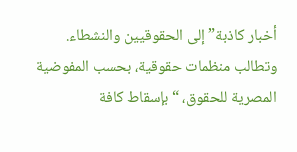أخبار كاذبة” إلى الحقوقيين والنشطاء.
وتطالب منظمات حقوقية، بحسب المفوضية المصرية للحقوق، “بإسقاط كافة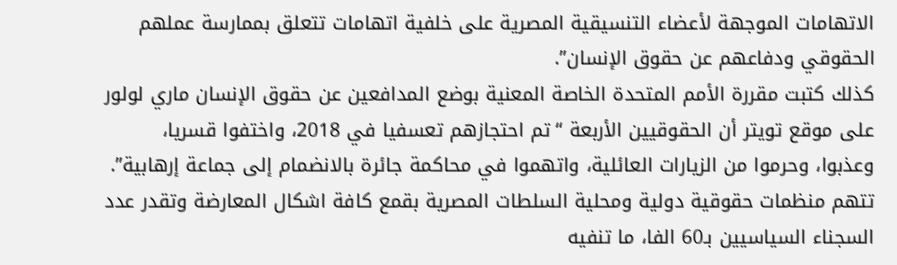الاتهامات الموجهة لأعضاء التنسيقية المصرية على خلفية اتهامات تتعلق بممارسة عملهم الحقوقي ودفاعهم عن حقوق الإنسان”.
كذلك كتبت مقررة الأمم المتحدة الخاصة المعنية بوضع المدافعين عن حقوق الإنسان ماري لولور على موقع تويتر أن الحقوقيين الأربعة “تم احتجازهم تعسفيا في 2018، واختفوا قسريا، وعذبوا، وحرموا من الزيارات العائلية، واتهموا في محاكمة جائرة بالانضمام إلى جماعة إرهابية”.
تتهم منظمات حقوقية دولية ومحلية السلطات المصرية بقمع كافة اشكال المعارضة وتقدر عدد السجناء السياسيين بـ60 الفا، ما تنفيه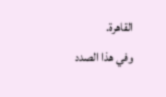القاهرة.
وفي هذا الصدد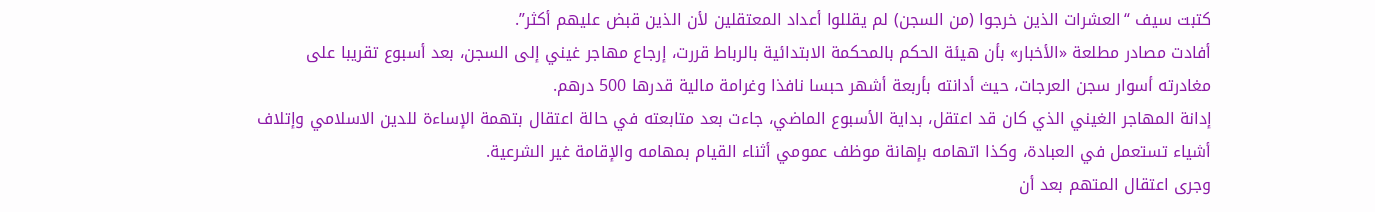كتبت سيف “العشرات الذين خرجوا (من السجن) لم يقللوا أعداد المعتقلين لأن الذين قبض عليهم أكثر”.
أفادت مصادر مطلعة «الأخبار» بأن هيئة الحكم بالمحكمة الابتدائية بالرباط قررت، إرجاع مهاجر غيني إلى السجن، بعد أسبوع تقريبا على مغادرته أسوار سجن العرجات، حيث أدانته بأربعة أشهر حبسا نافذا وغرامة مالية قدرها 500 درهم.
إدانة المهاجر الغيني الذي كان قد اعتقل، بداية الأسبوع الماضي، جاءت بعد متابعته في حالة اعتقال بتهمة الإساءة للدين الاسلامي وإتلاف أشياء تستعمل في العبادة، وكذا اتهامه بإهانة موظف عمومي أثناء القيام بمهامه والإقامة غير الشرعية.
وجرى اعتقال المتهم بعد أن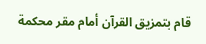قام بتمزيق القرآن أمام مقر محكمة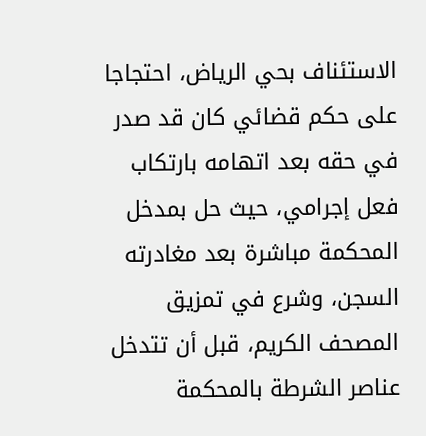الاستئناف بحي الرياض، احتجاجا على حكم قضائي كان قد صدر في حقه بعد اتهامه بارتكاب فعل إجرامي، حيث حل بمدخل المحكمة مباشرة بعد مغادرته السجن، وشرع في تمزيق المصحف الكريم، قبل أن تتدخل عناصر الشرطة بالمحكمة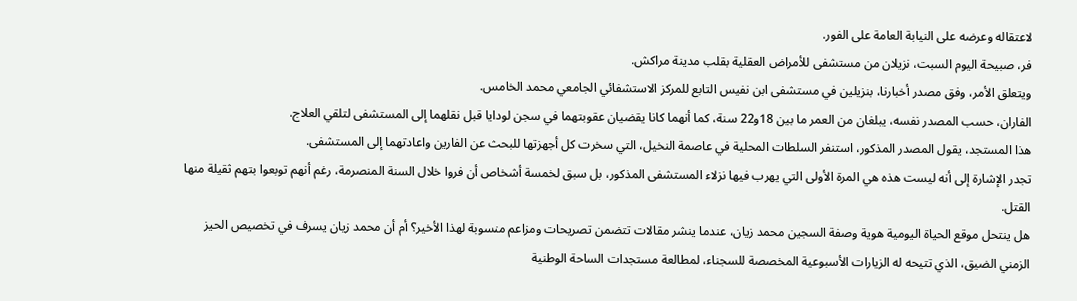لاعتقاله وعرضه على النيابة العامة على الفور.
فر، صبيحة اليوم السبت، نزيلان من مستشفى للأمراض العقلية بقلب مدينة مراكش.
ويتعلق الأمر، وفق مصدر أخبارنا، بنزيلين في مستشفى ابن نفيس التابع للمركز الاستشفائي الجامعي محمد الخامس.
الفاران، حسب المصدر نفسه، يبلغان من العمر ما بين 18و22 سنة، كما أنهما كانا يقضيان عقوبتهما في سجن لودايا قبل نقلهما إلى المستشفى لتلقي العلاج.
هذا المستجد، يقول المصدر المذكور، استنفر السلطات المحلية في عاصمة النخيل، التي سخرت كل أجهزتها للبحث عن الفارين واعادتهما إلى المستشفى.
تجدر الإشارة إلى أنه ليست هذه هي المرة الأولى التي يهرب فيها نزلاء المستشفى المذكور، بل سبق لخمسة أشخاص أن فروا خلال السنة المنصرمة، رغم أنهم توبعوا بتهم ثقيلة منها القتل.
هل ينتحل موقع الحياة اليومية هوية وصفة السجين محمد زيان، عندما ينشر مقالات تتضمن تصريحات ومزاعم منسوبة لهذا الأخير؟ أم أن محمد زيان يسرف في تخصيص الحيز الزمني الضيق، الذي تتيحه له الزيارات الأسبوعية المخصصة للسجناء، لمطالعة مستجدات الساحة الوطنية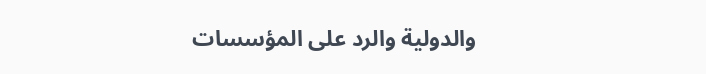والدولية والرد على المؤسسات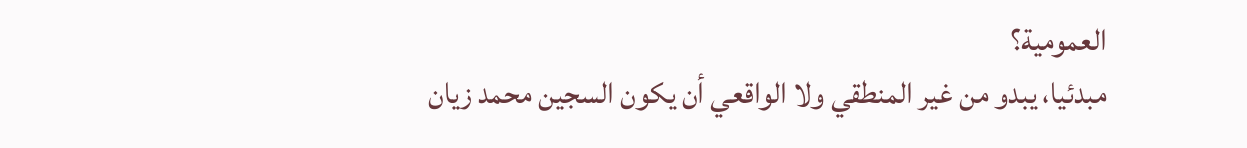العمومية؟
مبدئيا، يبدو من غير المنطقي ولا الواقعي أن يكون السجين محمد زيان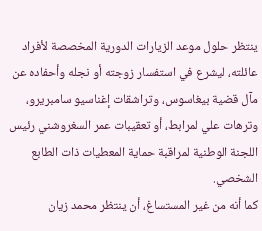ينتظر حلول موعد الزيارات الدورية المخصصة لأفراد عائلته، ليشرع في استفسار زوجته أو نجله وأحفاده عن مآل قضية بيغاسوس، وتراشقات إغناسيو سامبريرو، وترهات علي لمرابط، أو تعقيبات عمر السغروشني رئيس اللجنة الوطنية لمراقبة حماية المعطيات ذات الطابع الشخصي.
كما أنه من غير المستساغ، أن ينتظر محمد زيان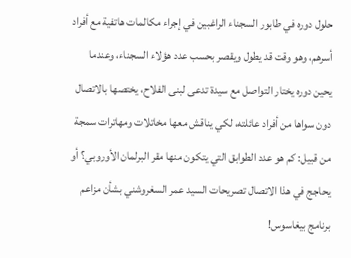حلول دوره في طابور السجناء الراغبين في إجراء مكالمات هاتفية مع أفراد أسرهم، وهو وقت قد يطول ويقصر بحسب عدد هؤلاء السجناء، وعندما يحين دوره يختار التواصل مع سيدة تدعى لبنى الفلاح، يختصها بالاتصال دون سواها من أفراد عائلته، لكي يناقش معها مخاتلات ومهاترات سمجة من قبيل: كم هو عدد الطوابق التي يتكون منها مقر البرلمان الأوروبي؟ أو يحاجج في هذا الاتصال تصريحات السيد عمر السغروشني بشأن مزاعم برنامج بيغاسوس!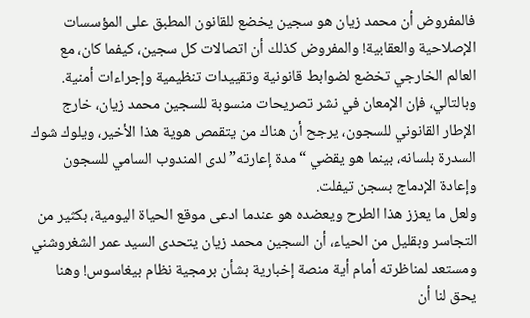فالمفروض أن محمد زيان هو سجين يخضع للقانون المطبق على المؤسسات الإصلاحية والعقابية! والمفروض كذلك أن اتصالات كل سجين، كيفما كان، مع العالم الخارجي تخضع لضوابط قانونية وتقييدات تنظيمية وإجراءات أمنية. وبالتالي، فإن الإمعان في نشر تصريحات منسوبة للسجين محمد زيان، خارج الإطار القانوني للسجون، يرجح أن هناك من يتقمص هوية هذا الأخير، ويلوك شوك السدرة بلسانه، بينما هو يقضي “مدة إعارته” لدى المندوب السامي للسجون وإعادة الإدماج بسجن تيفلت.
ولعل ما يعزز هذا الطرح ويعضده هو عندما ادعى موقع الحياة اليومية، بكثير من التجاسر وبقليل من الحياء، أن السجين محمد زيان يتحدى السيد عمر الشغروشني ومستعد لمناظرته أمام أية منصة إخبارية بشأن برمجية نظام بيغاسوس! وهنا يحق لنا أن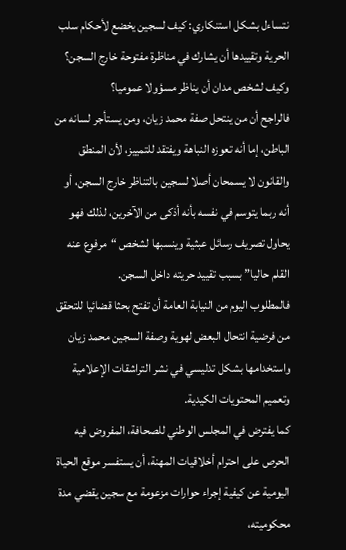نتساءل بشكل استنكاري: كيف لسجين يخضع لأحكام سلب الحرية وتقييدها أن يشارك في مناظرة مفتوحة خارج السجن؟ وكيف لشخص مدان أن يناظر مسؤولا عموميا؟
فالراجح أن من ينتحل صفة محمد زيان، ومن يستأجر لسانه من الباطن، إما أنه تعوزه النباهة ويفتقد للتمييز، لأن المنطق والقانون لا يسمحان أصلا لسجين بالتناظر خارج السجن، أو أنه ربما يتوسم في نفسه بأنه أذكى من الآخرين، لذلك فهو يحاول تصريف رسائل عبثية وينسبها لشخص “مرفوع عنه القلم حاليا” بسبب تقييد حريته داخل السجن.
فالمطلوب اليوم من النيابة العامة أن تفتح بحثا قضائيا للتحقق من فرضية انتحال البعض لهوية وصفة السجين محمد زيان واستخدامها بشكل تدليسي في نشر التراشقات الإعلامية وتعميم المحتويات الكيدية.
كما يفترض في المجلس الوطني للصحافة، المفروض فيه الحرص على احترام أخلاقيات المهنة، أن يستفسر موقع الحياة اليومية عن كيفية إجراء حوارات مزعومة مع سجين يقضي مدة محكوميته،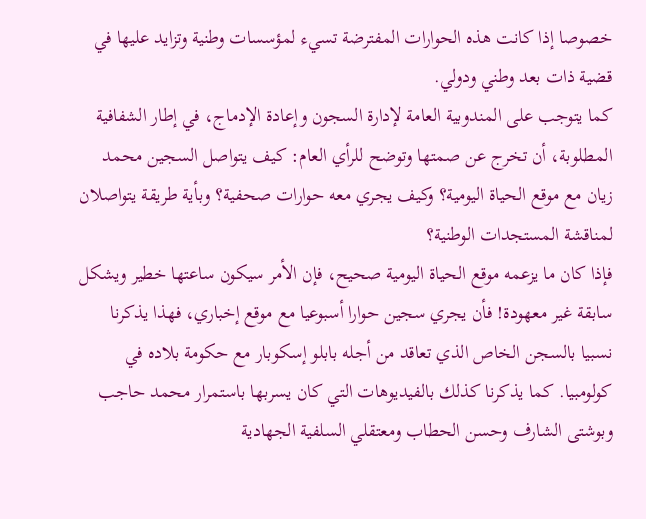خصوصا إذا كانت هذه الحوارات المفترضة تسيء لمؤسسات وطنية وتزايد عليها في قضية ذات بعد وطني ودولي.
كما يتوجب على المندوبية العامة لإدارة السجون وإعادة الإدماج، في إطار الشفافية المطلوبة، أن تخرج عن صمتها وتوضح للرأي العام: كيف يتواصل السجين محمد زيان مع موقع الحياة اليومية؟ وكيف يجري معه حوارات صحفية؟ وبأية طريقة يتواصلان لمناقشة المستجدات الوطنية؟
فإذا كان ما يزعمه موقع الحياة اليومية صحيح، فإن الأمر سيكون ساعتها خطير ويشكل سابقة غير معهودة! فأن يجري سجين حوارا أسبوعيا مع موقع إخباري، فهذا يذكرنا نسبيا بالسجن الخاص الذي تعاقد من أجله بابلو إسكوبار مع حكومة بلاده في كولومبيا. كما يذكرنا كذلك بالفيديوهات التي كان يسربها باستمرار محمد حاجب وبوشتى الشارف وحسن الحطاب ومعتقلي السلفية الجهادية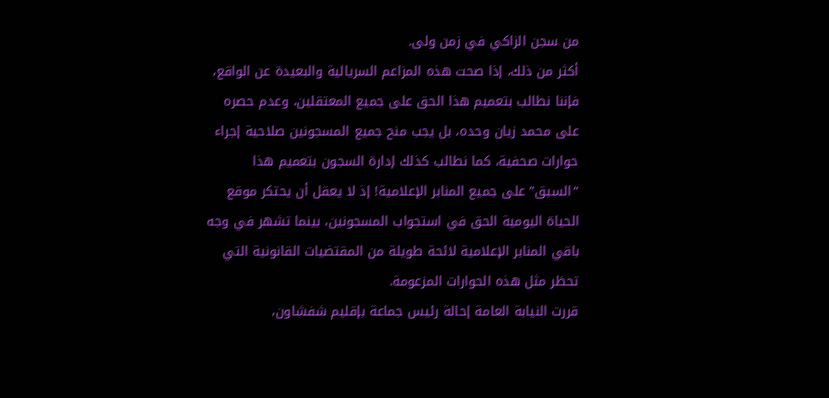من سجن الزاكي في زمن ولى.
أكثر من ذلك، إذا صحت هذه المزاعم السريالية والبعيدة عن الواقع، فإننا نطالب بتعميم هذا الحق على جميع المعتقلين، وعدم حصره على محمد زيان وحده، بل يجب منح جميع المسجونين صلاحية إجراء حوارات صحفية، كما نطالب كذلك إدارة السجون بتعميم هذا “السبق” على جميع المنابر الإعلامية! إذ لا يعقل أن يحتكر موقع الحياة اليومية الحق في استجواب المسجونين، بينما تشهر في وجه باقي المنابر الإعلامية لائحة طويلة من المقتضيات القانونية التي تحظر مثل هذه الحوارات المزعومة.
قررت النيابة العامة إحالة رئيس جماعة بإقليم شفشاون،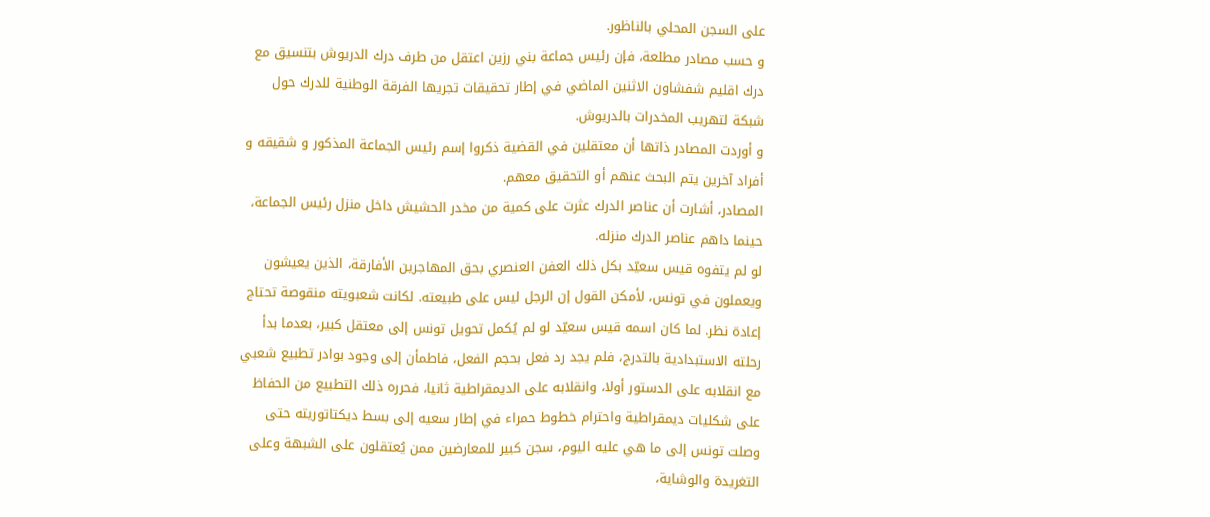على السجن المحلي بالناظور.
و حسب مصادر مطلعة، فإن رئيس جماعة بني رزين اعتقل من طرف درك الدريوش بتنسيق مع درك اقليم شفشاون الاثنين الماضي في إطار تحقيقات تجريها الفرقة الوطنية للدرك حول شبكة لتهريب المخدرات بالدريوش.
و أوردت المصادر ذاتها أن معتقلين في القضية ذكروا إسم رئيس الجماعة المذكور و شقيقه و أفراد آخرين يتم البحث عنهم أو التحقيق معهم.
المصادر، أشارت أن عناصر الدرك عثرت على كمية من مخدر الحشيش داخل منزل رئيس الجماعة، حينما داهم عناصر الدرك منزله.
لو لم يتفوه قيس سعيّد بكل ذلك العفن العنصري بحق المهاجرين الأفارقة، الذين يعيشون ويعملون في تونس، لأمكن القول إن الرجل ليس على طبيعته. لكانت شعبويته منقوصة تحتاج إعادة نظر. لما كان اسمه قيس سعيّد لو لم يُكمل تحويل تونس إلى معتقل كبير، بعدما بدأ رحلته الاستبدادية بالتدرج، فلم يجد رد فعل بحجم الفعل، فاطمأن إلى وجود بوادر تطبيع شعبي مع انقلابه على الدستور أولا، وانقلابه على الديمقراطية ثانيا، فحرره ذلك التطبيع من الحفاظ على شكليات ديمقراطية واحترام خطوط حمراء في إطار سعيه إلى بسط ديكتاتوريته حتى وصلت تونس إلى ما هي عليه اليوم، سجن كبير للمعارضين ممن يُعتقلون على الشبهة وعلى التغريدة والوشاية،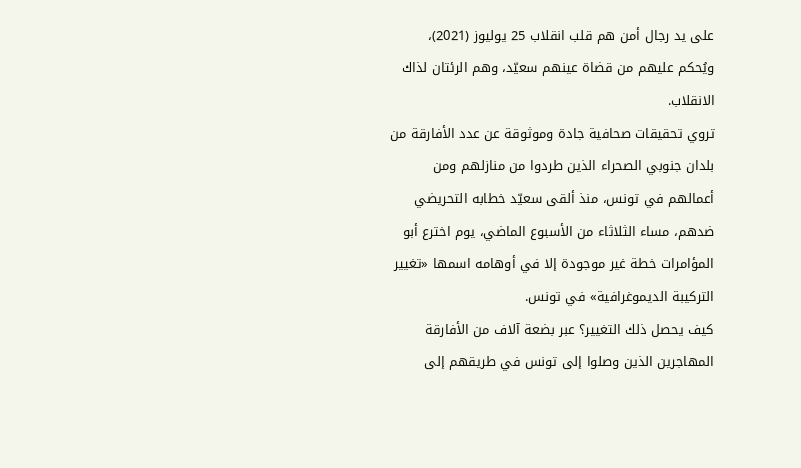على يد رجال أمن هم قلب انقلاب 25 يوليوز (2021)، ويُحكم عليهم من قضاة عينهم سعيّد، وهم الرئتان لذاك الانقلاب.
تروي تحقيقات صحافية جادة وموثوقة عن عدد الأفارقة من بلدان جنوبي الصحراء الذين طردوا من منازلهم ومن أعمالهم في تونس، منذ ألقى سعيّد خطابه التحريضي ضدهم، مساء الثلاثاء من الأسبوع الماضي، يوم اخترع أبو المؤامرات خطة غير موجودة إلا في أوهامه اسمها «تغيير التركيبة الديموغرافية» في تونس.
كيف يحصل ذلك التغيير؟ عبر بضعة آلاف من الأفارقة المهاجرين الذين وصلوا إلى تونس في طريقهم إلى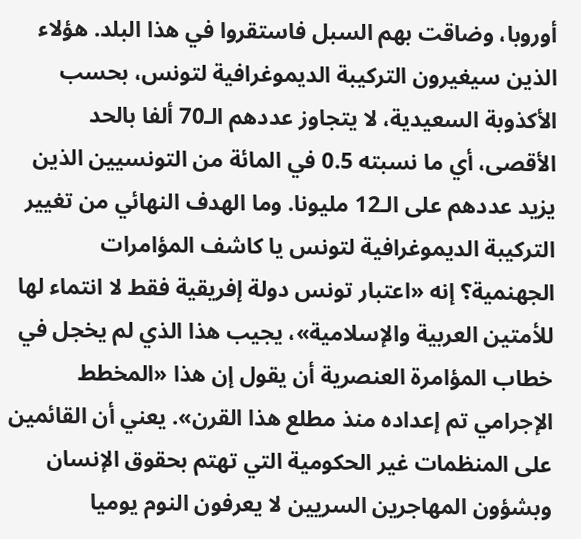أوروبا، وضاقت بهم السبل فاستقروا في هذا البلد. هؤلاء الذين سيغيرون التركيبة الديموغرافية لتونس، بحسب الأكذوبة السعيدية، لا يتجاوز عددهم الـ70 ألفا بالحد الأقصى، أي ما نسبته 0.5 في المائة من التونسيين الذين يزيد عددهم على الـ12 مليونا. وما الهدف النهائي من تغيير التركيبة الديموغرافية لتونس يا كاشف المؤامرات الجهنمية؟ إنه «اعتبار تونس دولة إفريقية فقط لا انتماء لها للأمتين العربية والإسلامية»، يجيب هذا الذي لم يخجل في خطاب المؤامرة العنصرية أن يقول إن هذا «المخطط الإجرامي تم إعداده منذ مطلع هذا القرن». يعني أن القائمين على المنظمات غير الحكومية التي تهتم بحقوق الإنسان وبشؤون المهاجرين السريين لا يعرفون النوم يوميا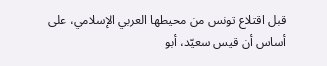قبل اقتلاع تونس من محيطها العربي الإسلامي، على أساس أن قيس سعيّد، أبو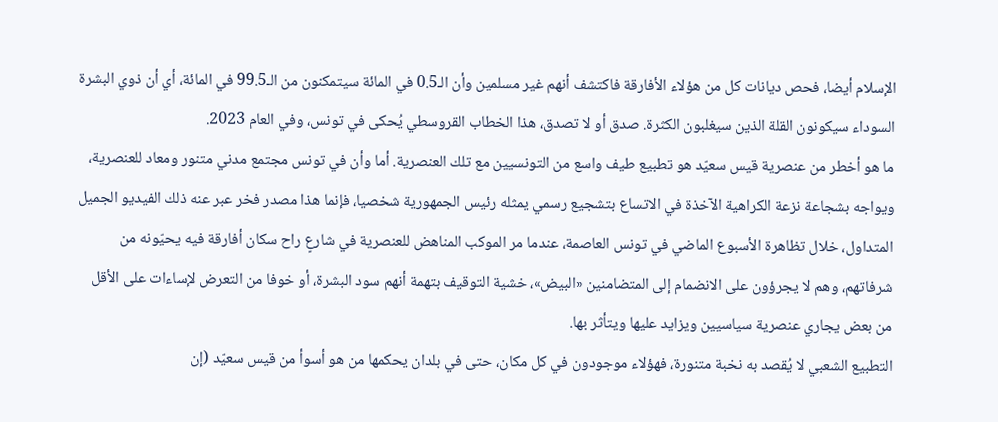الإسلام أيضا، فحص ديانات كل من هؤلاء الأفارقة فاكتشف أنهم غير مسلمين وأن الـ0.5 في المائة سيتمكنون من الـ99.5 في المائة، أي أن ذوي البشرة السوداء سيكونون القلة الذين سيغلبون الكثرة. صدق أو لا تصدق، هذا الخطاب القروسطي يُحكى في تونس، وفي العام 2023.
ما هو أخطر من عنصرية قيس سعيّد هو تطبيع طيف واسع من التونسيين مع تلك العنصرية. أما وأن في تونس مجتمع مدني متنور ومعاد للعنصرية، ويواجه بشجاعة نزعة الكراهية الآخذة في الاتساع بتشجيع رسمي يمثله رئيس الجمهورية شخصيا، فإنما هذا مصدر فخر عبر عنه ذلك الفيديو الجميل المتداول، خلال تظاهرة الأسبوع الماضي في تونس العاصمة، عندما مر الموكب المناهض للعنصرية في شارعٍ راح سكان أفارقة فيه يحيّونه من شرفاتهم، وهم لا يجرؤون على الانضمام إلى المتضامنين «البيض»، خشية التوقيف بتهمة أنهم سود البشرة، أو خوفا من التعرض لإساءات على الأقل من بعض يجاري عنصرية سياسيين ويزايد عليها ويتأثر بها.
التطبيع الشعبي لا يُقصد به نخبة متنورة، فهؤلاء موجودون في كل مكان، حتى في بلدان يحكمها من هو أسوأ من قيس سعيّد (إن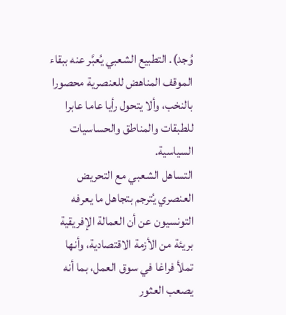وُجد). التطبيع الشعبي يُعبَّر عنه ببقاء الموقف المناهض للعنصرية محصورا بالنخب، وألا يتحول رأيا عاما عابرا للطبقات والمناطق والحساسيات السياسية.
التساهل الشعبي مع التحريض العنصري يُترجم بتجاهل ما يعرفه التونسيون عن أن العمالة الإفريقية بريئة من الأزمة الاقتصادية، وأنها تملأ فراغا في سوق العمل، بما أنه يصعب العثور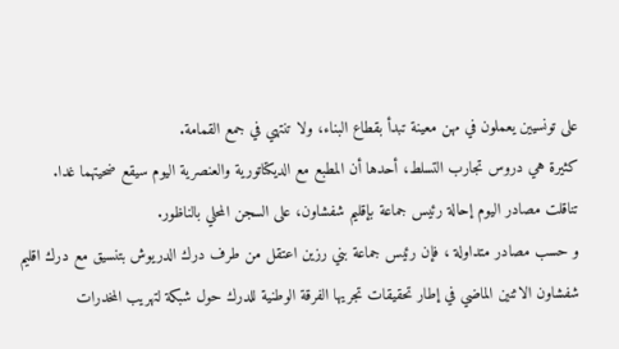على تونسيين يعملون في مهن معينة تبدأ بقطاع البناء، ولا تنتهي في جمع القمامة.
كثيرة هي دروس تجارب التسلط، أحدها أن المطبع مع الديكتاتورية والعنصرية اليوم سيقع ضحيتهما غدا.
تناقلت مصادر اليوم إحالة رئيس جماعة بإقليم شفشاون، على السجن المحلي بالناظور.
و حسب مصادر متداولة ، فإن رئيس جماعة بني رزين اعتقل من طرف درك الدريوش بتنسيق مع درك اقليم شفشاون الاثنين الماضي في إطار تحقيقات تجريها الفرقة الوطنية للدرك حول شبكة لتهريب المخدرات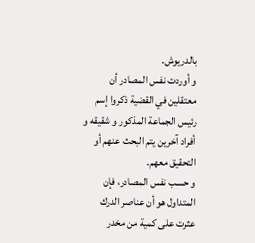بالدريوش.
و أوردت نفس المصادر أن معتقلين في القضية ذكروا إسم رئيس الجماعة المذكور و شقيقه و أفراد آخرين يتم البحث عنهم أو التحقيق معهم.
و حسب نفس المصادر، فإن المتداول هو أن عناصر الدرك عثرت على كمية من مخدر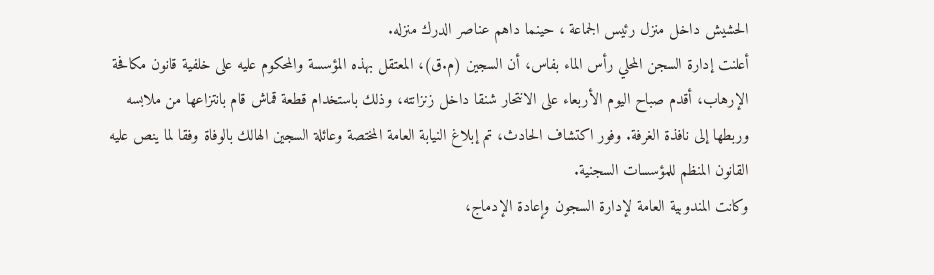الحشيش داخل منزل رئيس الجماعة ، حينما داهم عناصر الدرك منزله.
أعلنت إدارة السجن المحلي رأس الماء بفاس، أن السجين (م.ق)، المعتقل بهذه المؤسسة والمحكوم عليه على خلفية قانون مكافحة الإرهاب، أقدم صباح اليوم الأربعاء على الانتحار شنقا داخل زنزانته، وذلك باستخدام قطعة قماش قام بانتزاعها من ملابسه وربطها إلى نافذة الغرفة. وفور اكتشاف الحادث، تم إبلاغ النيابة العامة المختصة وعائلة السجين الهالك بالوفاة وفقا لما ينص عليه القانون المنظم للمؤسسات السجنية.
وكانت المندوبية العامة لإدارة السجون وإعادة الإدماج،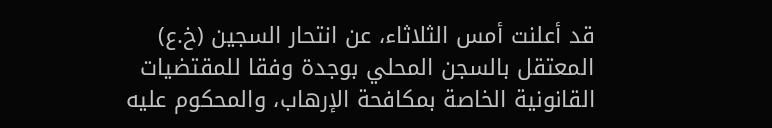قد أعلنت أمس الثلاثاء، عن انتحار السجين (خ.ع) المعتقل بالسجن المحلي بوجدة وفقا للمقتضيات القانونية الخاصة بمكافحة الإرهاب، والمحكوم عليه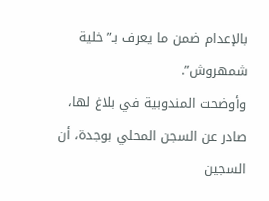بالإعدام ضمن ما يعرف بـ”خلية شمهروش”.
وأوضحت المندوبية في بلاغ لها، صادر عن السجن المحلي بوجدة، أن السجين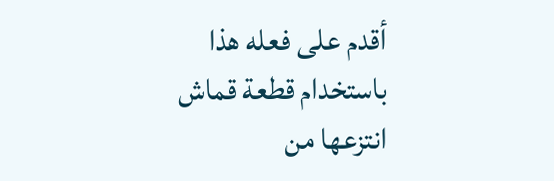أقدم على فعله هذا باستخدام قطعة قماش انتزعها من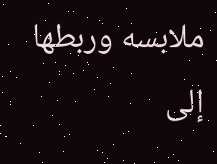ملابسه وربطها إلى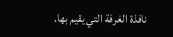نافذة الغرفة التي يقيم بها.